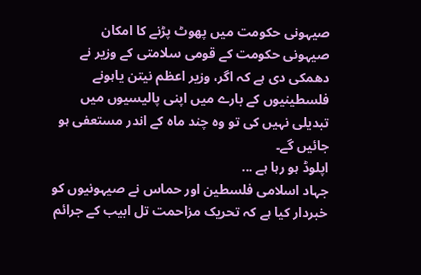صیہونی حکومت میں پھوٹ پڑنے کا امکان
صیہونی حکومت کے قومی سلامتی کے وزیر نے دھمکی دی ہے کہ اگر، وزیر اعظم نیتن یاہونے فلسطینیوں کے بارے میں اپنی پالیسیوں میں تبدیلی نہیں کی تو وہ چند ماہ کے اندر مستعفی ہو جائیں گے۔
اپلوڈ ہو رہا ہے ...
جہاد اسلامی فلسطین اور حماس نے صیہونیوں کو خبردار کیا ہے کہ تحریک مزاحمت تل ابیب کے جرائم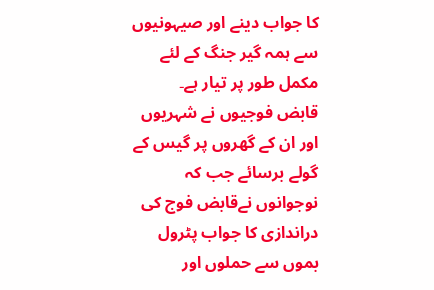کا جواب دینے اور صیہونیوں سے ہمہ گیر جنگ کے لئے مکمل طور پر تیار ہے۔
قابض فوجیوں نے شہریوں اور ان کے گھروں پر گیس کے گولے برسائے جب کہ نوجوانوں نےقابض فوج کی دراندازی کا جواب پٹرول بموں سے حملوں اور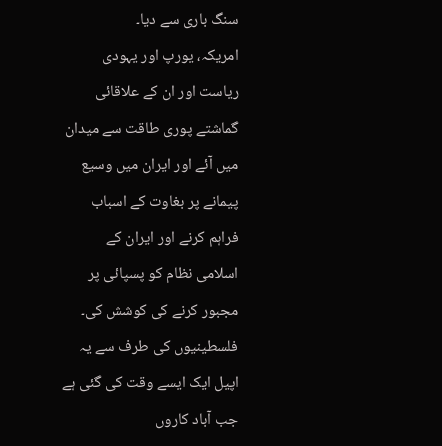سنگ باری سے دیا۔
امریکہ، یورپ اور یہودی ریاست اور ان کے علاقائی گماشتے پوری طاقت سے میدان میں آئے اور ایران میں وسیع پیمانے پر بغاوت کے اسباب فراہم کرنے اور ایران کے اسلامی نظام کو پسپائی پر مجبور کرنے کی کوشش کی۔
فلسطینیوں کی طرف سے یہ اپیل ایک ایسے وقت کی گئی ہے جب آباد کاروں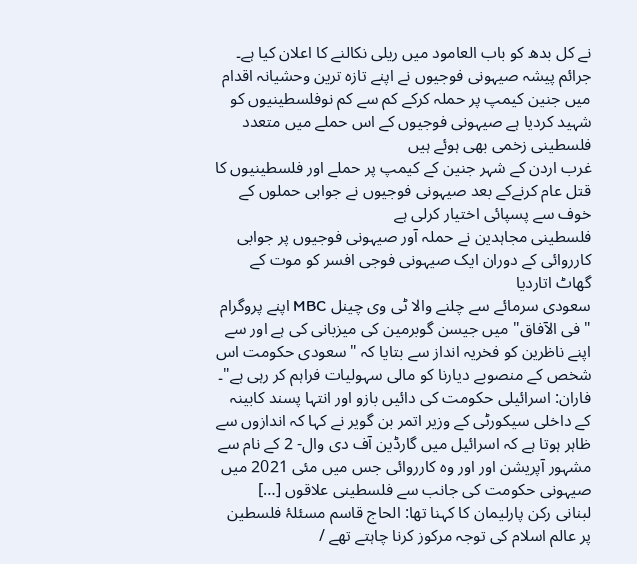نے کل بدھ کو باب العامود میں ریلی نکالنے کا اعلان کیا ہے۔
جرائم پیشہ صیہونی فوجیوں نے اپنے تازہ ترین وحشیانہ اقدام میں جنین کیمپ پر حملہ کرکے کم سے کم نوفلسطینیوں کو شہید کردیا ہے صیہونی فوجیوں کے اس حملے میں متعدد فلسطینی زخمی بھی ہوئے ہیں
غرب اردن کے شہر جنین کے کیمپ پر حملے اور فلسطینیوں کا قتل عام کرنےکے بعد صیہونی فوجیوں نے جوابی حملوں کے خوف سے پسپائی اختیار کرلی ہے
فلسطینی مجاہدین نے حملہ آور صیہونی فوجیوں پر جوابی کارروائی کے دوران ایک صیہونی فوجی افسر کو موت کے گھاٹ اتاردیا
سعودی سرمائے سے چلنے والا ٹی وی چینل MBC اپنے پروگرام "فی الآفاق" میں جیسن گوبرمین کی میزبانی کی ہے اور سے اپنے ناظرین کو فخریہ انداز سے بتایا کہ "سعودی حکومت اس شخص کے منصوبے دیارنا کو مالی سہولیات فراہم کر رہی ہے"۔
فاران: اسرائیلی حکومت کی دائیں بازو اور انتہا پسند کابینہ کے داخلی سیکورٹی کے وزیر اتمر بن گویر نے کہا کہ اندازوں سے ظاہر ہوتا ہے کہ اسرائیل میں گارڈین آف دی وال- 2 کے نام سے مشہور آپریشن اور اور وہ کارروائی جس میں مئی 2021 میں صیہونی حکومت کی جانب سے فلسطینی علاقوں […]
لبنانی رکن پارلیمان کا کہنا تھا: الحاج قاسم مسئلۂ فلسطین پر عالم اسلام کی توجہ مرکوز کرنا چاہتے تھے /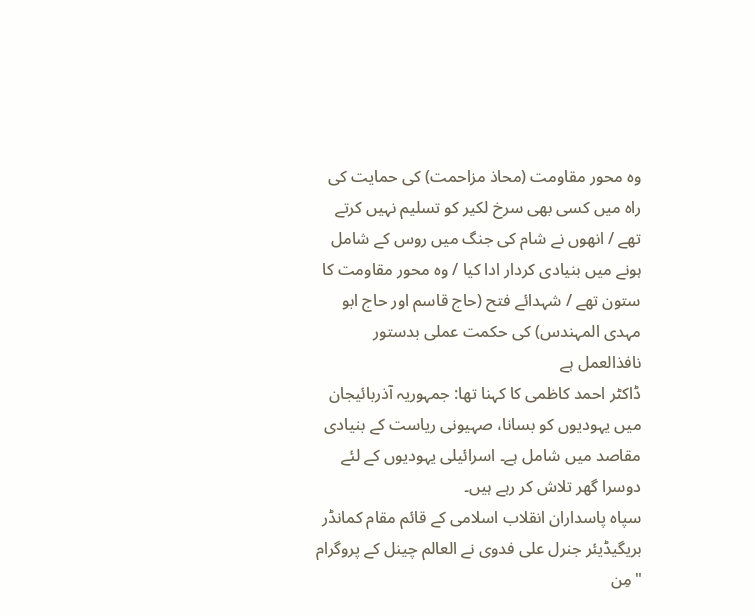وہ محور مقاومت (محاذ مزاحمت) کی حمایت کی راہ میں کسی بھی سرخ لکیر کو تسلیم نہیں کرتے تھے / انھوں نے شام کی جنگ میں روس کے شامل ہونے میں بنیادی کردار ادا کیا / وہ محور مقاومت کا ستون تھے / شہدائے فتح (حاج قاسم اور حاج ابو مہدی المہندس) کی حکمت عملی بدستور نافذالعمل ہے
ڈاکٹر احمد کاظمی کا کہنا تھا: جمہوریہ آذربائیجان میں یہودیوں کو بسانا، صہیونی ریاست کے بنیادی مقاصد میں شامل ہے۔ اسرائیلی یہودیوں کے لئے دوسرا گھر تلاش کر رہے ہیں۔
سپاہ پاسداران انقلاب اسلامی کے قائم مقام کمانڈر بریگیڈیئر جنرل علی فدوی نے العالم چینل کے پروگرام "مِن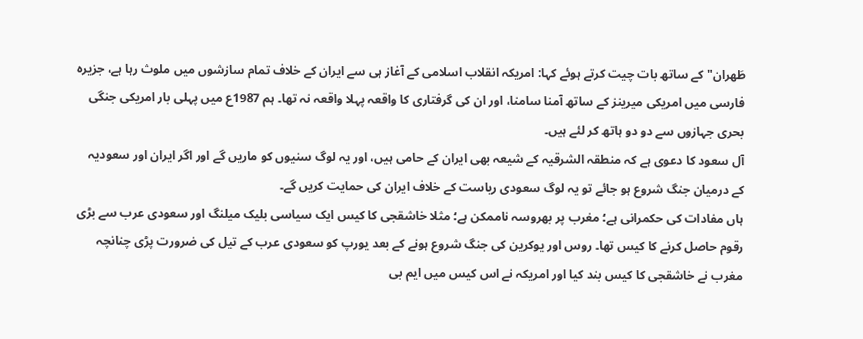طَهران" کے ساتھ بات چیت کرتے ہوئے کہا: امریکہ انقلاب اسلامی کے آغاز ہی سے ایران کے خلاف تمام سازشوں میں ملوث رہا ہے، جزیرہ فارسی میں امریکی میرینز کے ساتھ آمنا سامنا، اور ان کی گرفتاری کا واقعہ پہلا واقعہ نہ تھا۔ ہم 1987ع میں پہلی بار امریکی جنگی بحری جہازوں سے دو دو ہاتھ کر لئے ہیں۔
آل سعود کا دعوی ہے کہ منطقہ الشرقیہ کے شیعہ بھی ایران کے حامی ہیں، اور یہ لوگ سنیوں کو ماریں گے اور اگر ایران اور سعودیہ کے درمیان جنگ شروع ہو جائے تو یہ لوگ سعودی ریاست کے خلاف ایران کی حمایت کریں گے۔
ہاں مفادات کی حکمرانی ہے؛ مغرب پر بھروسہ ناممکن ہے؛ مثلا خاشقجی کا کیس ایک سیاسی بلیک میلنگ اور سعودی عرب سے بڑی رقوم حاصل کرنے کا کیس تھا۔ روس اور یوکرین کی جنگ شروع ہونے کے بعد یورپ کو سعودی عرب کے تیل کی ضرورت پڑی چنانچہ مغرب نے خاشقجی کا کیس بند کیا اور امریکہ نے اس کیس میں ایم بی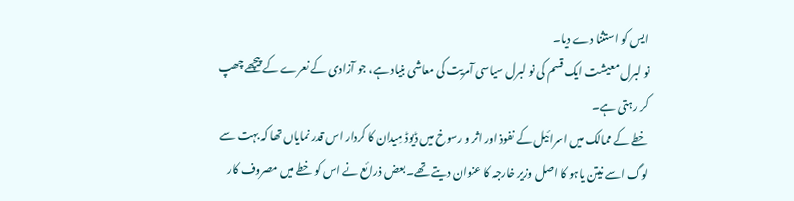ایس کو استثنا دے دیا۔
نو لبرل معیشت ایک قسم کی نو لبرل سیاسی آمریت کی معاشی بنیاد ہے، جو آزادی کے نعرے کے پیچھے چھپ کر رہتی ہے۔
خطے کے ممالک میں اسرائیل کے نفوذ اور اثر و رسوخ میں ڈیوڈ مِیدان کا کردار اس قدر نمایاں تھا کہ بہت سے لوگ اسے نیتن یاہو کا اصل وزیر خارجہ کا عنوان دیتے تھے۔ بعض ذرائع نے اس کو خطے میں مصروف کار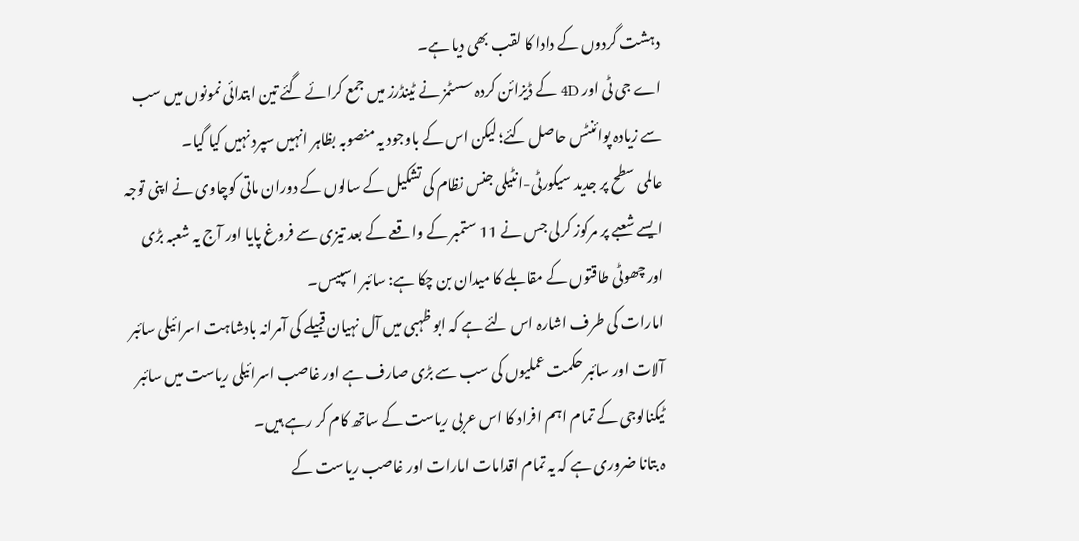دہشت گردوں کے دادا کا لقب بھی دیا ہے۔
اے جی ٹی اور 4D کے ڈیزائن کردہ سسٹمز نے ٹینڈرز میں جمع کرائے گئے تین ابتدائی نمونوں میں سب سے زیادہ پوائنٹس حاصل کئے؛ لیکن اس کے باوجود یہ منصوبہ بظاہر انہيں سپرد نہیں کیا گیا۔
عالمی سطح پر جدید سیکورٹی-انٹیلی جنس نظام کی تشکیل کے سالوں کے دوران ماتی کوچاوی نے اپنی توجہ ایسے شعبے پر مرکوز کرلی جس نے 11 ستمبر کے واقعے کے بعد تیزی سے فروغ پایا اور آج یہ شعبہ بڑی اور چھوٹی طاقتوں کے مقابلے کا میدان بن چکا ہے: سائبر اسپیس۔
امارات کی طرف اشارہ اس لئے ہے کہ ابو ظہبی میں آل نہیان قبیلے کی آمرانہ بادشاہت اسرائیلی سائبر آلات اور سائبر حکمت عملیوں کی سب سے بڑی صارف ہے اور غاصب اسرائیلی ریاست میں سائبر ٹیکنالوجی کے تمام اہم افراد کا اس عربی ریاست کے ساتھ کام کر رہے ہیں۔
ہ بتانا ضروری ہے کہ یہ تمام اقدامات امارات اور غاصب ریاست کے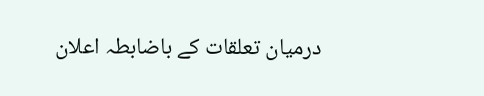درمیان تعلقات کے باضابطہ اعلان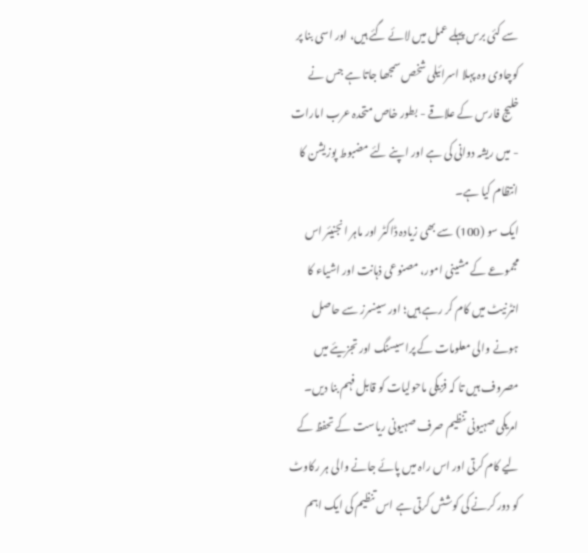سے کئی برس پہلے عمل میں لائے گئے ہیں، اور اسی بنا پر کوچاوی وہ پہلا اسرائیلی شخص سمجھا جاتا ہے جس نے خلیج فارس کے علاقے - بطور خاص متحدہ عرب امارات - میں ریشہ دوانی کی ہے اور اپنے لئے مضبوط پوزیشن کا انتظام کیا ہے۔
ایک سو (100) سے بھی زیادہ ڈاکٹر اور ماہر انجنیئر اس مجموعے کے مشینی امور، مصنوعی ذہانت اور اشیاء کا انٹرنیٹ میں کام کر رہے ہیں؛ اور سینسرز سے حاصل ہونے والی معلومات کے پراسیسنگ اور تجزیئے میں مصروف ہیں تا کہ فزیکی ماحولیات کو قابل فہم بنا دیں۔
امریکی صہیونی تنظیم صرف صہیونی ریاست کے تحفظ کے لیے کام کرتی اور اس راہ میں پائے جانے والی ہر رکاوٹ کو دور کرنے کی کوشش کرتی ہے اس تنظیم کی ایک اہم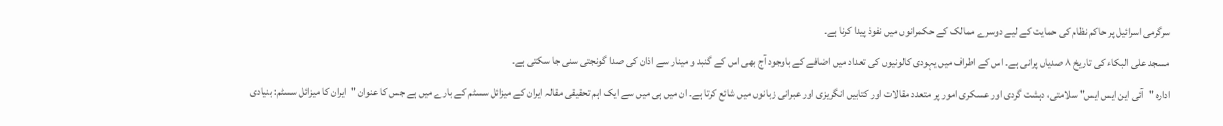سرگرمی اسرائیل پر حاکم نظام کی حمایت کے لیے دوسرے ممالک کے حکمرانوں میں نفوذ پیدا کرنا ہے۔
مسجد علی البکاء کی تاریخ ۸ صدیاں پرانی ہے۔ اس کے اطراف میں یہودی کالونیوں کی تعداد میں اضافے کے باوجود آج بھی اس کے گنبد و مینار سے اذان کی صدا گونجتی سنی جا سکتی ہے۔
ادارہ "آئی این ایس ایس" سلامتی، دہشت گردی اور عسکری امور پر متعدد مقالات اور کتابیں انگریزی اور عبرانی زبانوں میں شائع کرتا ہے۔ ان میں ہی میں سے ایک اہم تحقیقی مقالہ ایران کے میزائل سسٹم کے بارے میں ہے جس کا عنوان "ایران کا میزائل سسٹم: بنیادی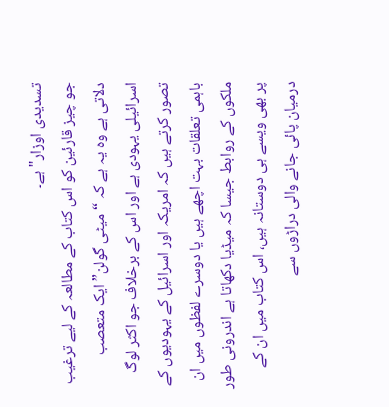تسدیدی اوزار" ہے۔
جو چیز قارئین کو اس کتاب کے مطالعہ کے لیے ترغیب دلاتی ہے وہ یہ ہے کہ “میٹی گولن” ایک متعصب اسرائیلی یہودی ہے اور اس کے برخلاف جو اکثر لوگ تصور کرتے ہیں کہ امریکہ اور اسرائیل کے یہودیوں کے باہمی تعلقات بہت اچھے ہیں یا دوسرے لفظوں میں ان ملکوں کے روابط جیسا کہ میڈیا دکھاتا ہے اندرونی طور پر بھی ویسے ہی دوستانہ ہیں، اس کتاب میں ان کے درمیان پائی جانے والی دراڑوں سے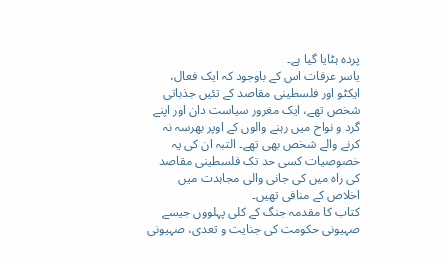پردہ ہٹایا گیا ہے۔
یاسر عرفات اس کے باوجود کہ ایک فعال، ایکٹو اور فلسطینی مقاصد کے تئیں جذباتی شخص تھے، ایک مغرور سیاست دان اور اپنے گرد و نواح میں رہنے والوں کے اوپر بھرسہ نہ کرنے والے شخص بھی تھے۔ التبہ ان کی یہ خصوصیات کسی حد تک فلسطینی مقاصد کی راہ میں کی جانی والی مجاہدت میں اخلاص کے منافی تھیں۔
کتاب کا مقدمہ جنگ کے کلی پہلووں جیسے صہیونی حکومت کی جنایت و تعدی، صہیونی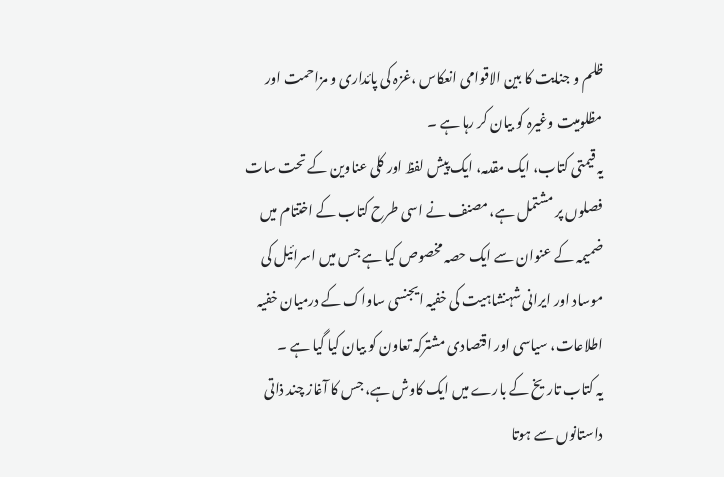ظلم و جنایت کا بین الاقوامی انعکاس ،غزہ کی پائداری و مزاحمت اور مظلومیت وغیرہ کو بیان کر رہا ہے ۔
یہ قیمتی کتاب، ایک مقدمہ، ایک پیش لفظ اور کلی عناوین کے تحت سات فصلوں پر مشتمل ہے، مصنف نے اسی طرح کتاب کے اختتام میں ضمیمہ کے عنوان سے ایک حصہ مخصوص کیا ہے جس میں اسرائیل کی موساد اور ایرانی شہنشاہیت کی خفیہ ایجنسی ساواک کے درمیان خفیہ اطلاعات، سیاسی اور اقتصادی مشترکہ تعاون کو بیان کیا گیا ہے ۔
یہ کتاب تاریخ کے بارے میں ایک کاوش ہے، جس کا آغاز چند ذاتی داستانوں سے ہوتا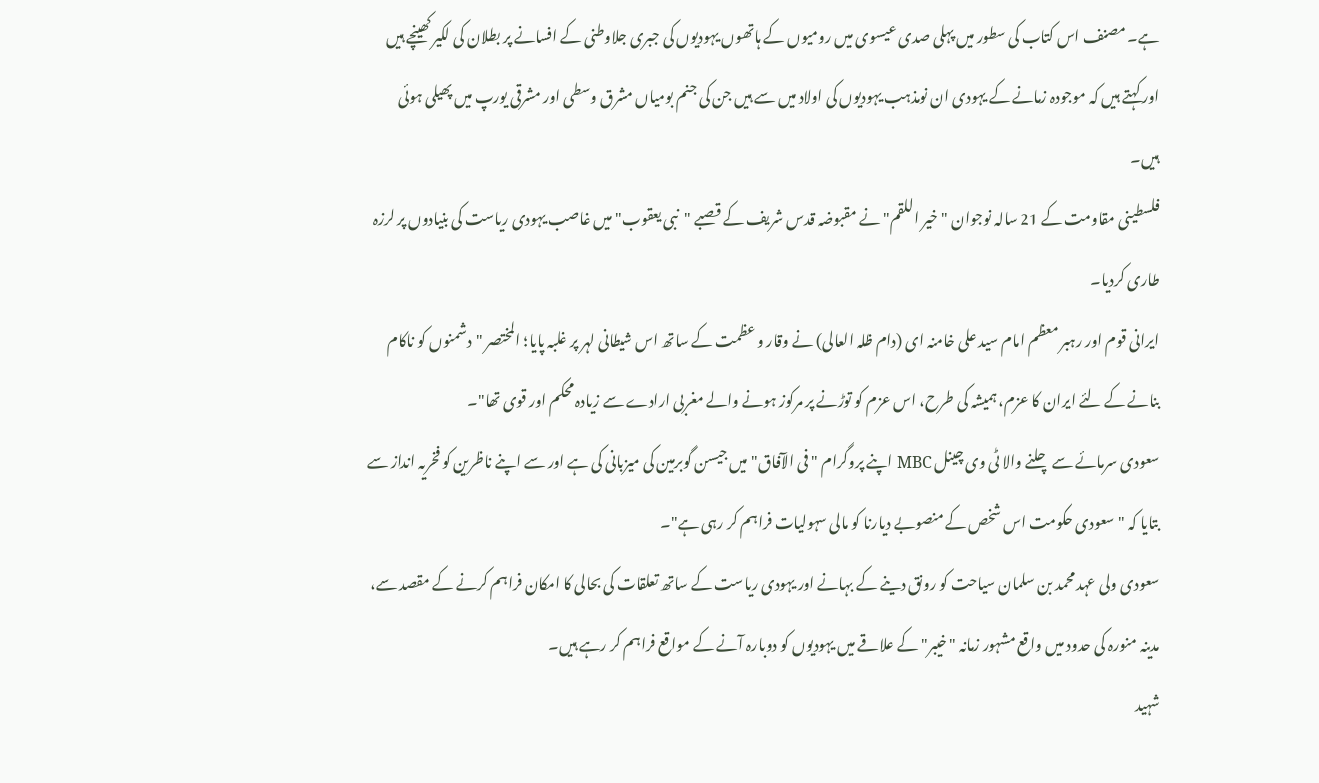ہے۔ مصنف اس کتاب کی سطور میں پہلی صدی عیسوی میں رومیوں کے ہاتھوں یہودیوں کی جبری جلاوطنی کے افسانے پر بطلان کی لکیر کھینچے ہیں اور کہتے ہیں کہ موجودہ زمانے کے یہودی ان نومذہب یہودیوں کی اولاد میں سے ہیں جن کی جنم بومیاں مشرق وسطی اور مشرقی یورپ میں پھیلی ہوئی ہیں۔
فلسطینی مقاومت کے 21 سالہ نوجوان "خیر اللقم" نے مقبوضہ قدس شریف کے قصبے "نبی یعقوب" میں غاصب یہودی ریاست کی بنیادوں پر لرزہ طاری کردیا۔
ایرانی قوم اور رہبر معظم امام سید علی خامنہ ای (دام ظلہ العالی) نے وقار و عظمت کے ساتھ اس شیطانی لہر پر غلبہ پایا؛ المختصر "دشمنوں کو ناکام بنانے کے لئے ایران کا عزم، ہمیشہ کی طرح، اس عزم کو توڑنے پر مرکوز ہونے والے مغربی ارادے سے زیادہ محکم اور قوی تھا"۔
سعودی سرمائے سے چلنے والا ٹی وی چینل MBC اپنے پروگرام "فی الآفاق" میں جیسن گوبرمین کی میزبانی کی ہے اور سے اپنے ناظرین کو فخریہ انداز سے بتایا کہ "سعودی حکومت اس شخص کے منصوبے دیارنا کو مالی سہولیات فراہم کر رہی ہے"۔
سعودی ولی عہد محمد بن سلمان سیاحت کو رونق دینے کے بہانے اور یہودی ریاست کے ساتھ تعلقات کی بحالی کا امکان فراہم کرنے کے مقصد سے، مدینہ منورہ کی حدود میں واقع مشہور زمانہ "خیبر" کے علاقے میں یہودیوں کو دوبارہ آنے کے مواقع فراہم کر رہے ہیں۔
شہید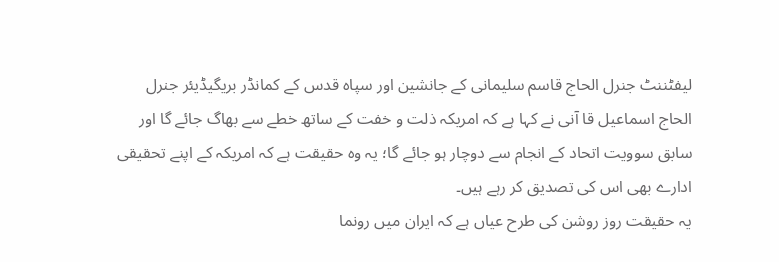لیفٹننٹ جنرل الحاج قاسم سلیمانی کے جانشین اور سپاہ قدس کے کمانڈر بریگیڈیئر جنرل الحاج اسماعیل قا آنی نے کہا ہے کہ امریکہ ذلت و خفت کے ساتھ خطے سے بھاگ جائے گا اور سابق سوویت اتحاد کے انجام سے دوچار ہو جائے گا؛ یہ وہ حقیقت ہے کہ امریکہ کے اپنے تحقیقی ادارے بھی اس کی تصدیق کر رہے ہیں۔
یہ حقیقت روز روشن کی طرح عیاں ہے کہ ایران میں رونما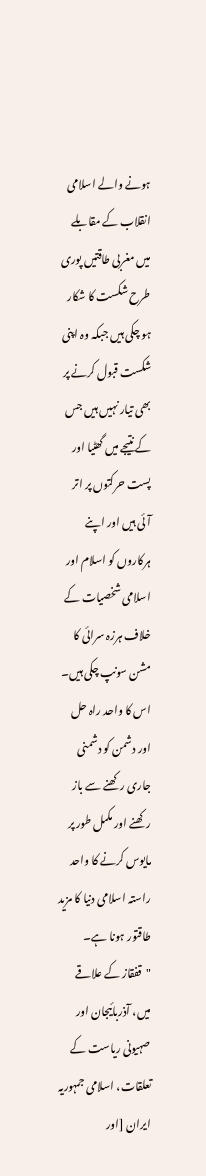ہونے والے اسلامی انقلاب کے مقابلے میں مغربی طاقتیں پوری طرح شکست کا شکار ہو چکی ہیں جبکہ وہ اپنی شکست قبول کرنے پر بھی تیار نہیں ہیں جس کے نتیجے میں گھٹیا اور پست حرکتوں پر اتر آئی ہیں اور اپنے ہرکاروں کو اسلام اور اسلامی شخصیات کے خلاف ہرزہ سرائی کا مشن سونپ چکی ہیں۔ اس کا واحد راہ حل اور دشمن کو دشمنی جاری رکھنے سے باز رکھنے اور مکمل طور پر مایوس کرنے کا واحد راستہ اسلامی دنیا کا مزید طاقتور ہونا ہے۔
"قفقاز کے علاقے میں، آذربائیجان اور صہیونی ریاست کے تعلقات، اسلامی جمہوریہ ایران [اور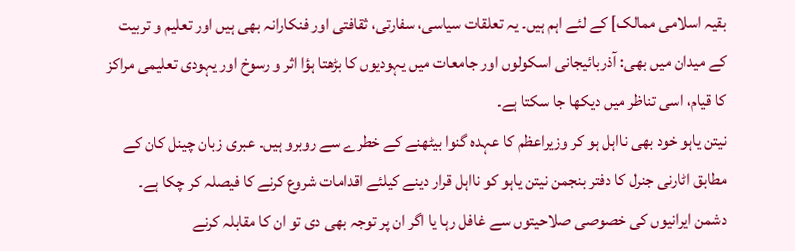بقیہ اسلامی ممالک] کے لئے اہم ہیں۔ یہ تعلقات سیاسی، سفارتی، ثقافتی اور فنکارانہ بھی ہیں اور تعلیم و تربیت کے میدان میں بھی: آذربائیجانی اسکولوں اور جامعات میں یہودیوں کا بڑھتا ہؤا اثر و رسوخ اور یہودی تعلیمی مراکز کا قیام، اسی تناظر میں دیکھا جا سکتا ہے۔
نیتن یاہو خود بھی نااہل ہو کر وزیراعظم کا عہدہ گنوا بیٹھنے کے خطرے سے روبرو ہیں۔ عبری زبان چینل کان کے مطابق اٹارنی جنرل کا دفتر بنجمن نیتن یاہو کو نااہل قرار دینے کیلئے اقدامات شروع کرنے کا فیصلہ کر چکا ہے۔
دشمن ایرانیوں کی خصوصی صلاحیتوں سے غافل رہا یا اگر ان پر توجہ بھی دی تو ان کا مقابلہ کرنے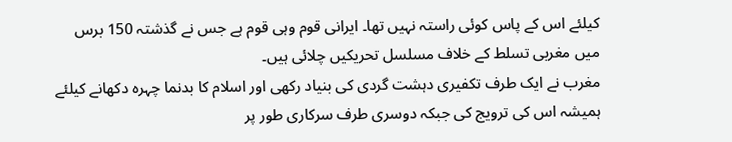کیلئے اس کے پاس کوئی راستہ نہیں تھا۔ ایرانی قوم وہی قوم ہے جس نے گذشتہ 150 برس میں مغربی تسلط کے خلاف مسلسل تحریکیں چلائی ہیں۔
مغرب نے ایک طرف تکفیری دہشت گردی کی بنیاد رکھی اور اسلام کا بدنما چہرہ دکھانے کیلئے ہمیشہ اس کی ترویج کی جبکہ دوسری طرف سرکاری طور پر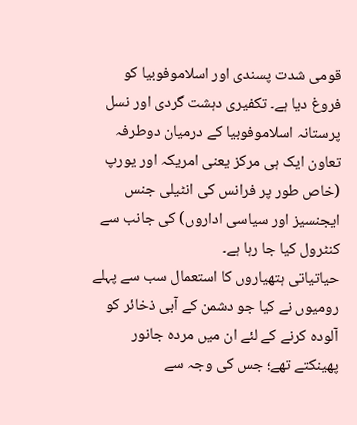قومی شدت پسندی اور اسلاموفوبیا کو فروغ دیا ہے۔ تکفیری دہشت گردی اور نسل پرستانہ اسلاموفوبیا کے درمیان دوطرفہ تعاون ایک ہی مرکز یعنی امریکہ اور یورپ (خاص طور پر فرانس کی انٹیلی جنس ایجنسیز اور سیاسی اداروں) کی جانب سے کنٹرول کیا جا رہا ہے۔
حیاتیاتی ہتھیاروں کا استعمال سب سے پہلے رومیوں نے کیا جو دشمن کے آبی ذخائر کو آلودہ کرنے کے لئے ان میں مردہ جانور پھینکتے تھے؛ جس کی وجہ سے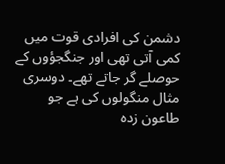دشمن کی افرادی قوت میں کمی آتی تھی اور جنگجؤوں کے حوصلے گر جاتے تھے۔ دوسری مثال منگولوں کی ہے جو طاعون زدہ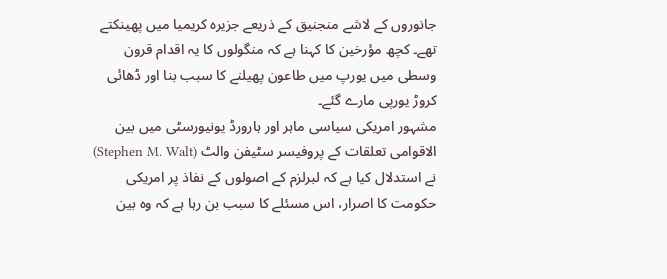جانوروں کے لاشے منجنیق کے ذریعے جزیرہ کریمیا میں پھینکتے تھے۔ کچھ مؤرخین کا کہنا ہے کہ منگولوں کا یہ اقدام قرون وسطی میں یورپ میں طاعون پھیلنے کا سبب بنا اور ڈھائی کروڑ یورپی مارے گئے۔
مشہور امریکی سیاسی ماہر اور ہارورڈ یونیورسٹی میں بین الاقوامی تعلقات کے پروفیسر سٹیفن والٹ (Stephen M. Walt) نے استدلال کیا ہے کہ لبرلزم کے اصولوں کے نفاذ پر امریکی حکومت کا اصرار، اس مسئلے کا سبب بن رہا ہے کہ وہ بین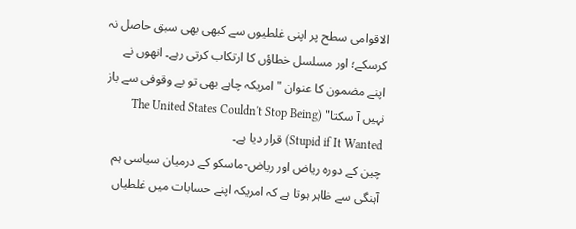الاقوامی سطح پر اپنی غلطیوں سے کبھی بھی سبق حاصل نہ کرسکے؛ اور مسلسل خطاؤں کا ارتکاب کرتی رہے۔ انھوں نے اپنے مضمون کا عنوان "امریکہ چاہے بھی تو بے وقوفی سے باز نہیں آ سکتا" (The United States Couldn't Stop Being Stupid if It Wanted) قرار دیا ہے۔
چین کے دورہ ریاض اور ریاض-ماسکو کے درمیان سیاسی ہم آہنگی سے ظاہر ہوتا ہے کہ امریکہ اپنے حسابات میں غلطیاں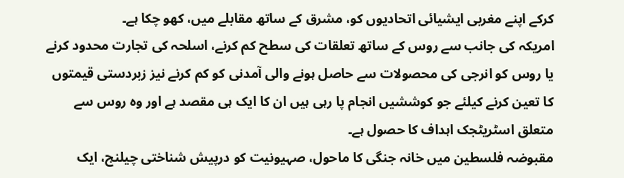کرکے اپنے مغربی ایشیائی اتحادیوں کو، مشرق کے ساتھ مقابلے میں، کھو چکا ہے۔
امریکہ کی جانب سے روس کے ساتھ تعلقات کی سطح کم کرنے، اسلحہ کی تجارت محدود کرنے یا روس کو انرجی کی محصولات سے حاصل ہونے والی آمدنی کو کم کرنے نیز زبردستی قیمتوں کا تعین کرنے کیلئے جو کوششیں انجام پا رہی ہیں ان کا ایک ہی مقصد ہے اور وہ روس سے متعلق اسٹریٹجک اہداف کا حصول ہے۔
مقبوضہ فلسطین میں خانہ جنگی کا ماحول، صہیونیت کو درپیش شناختی چیلنج، ایک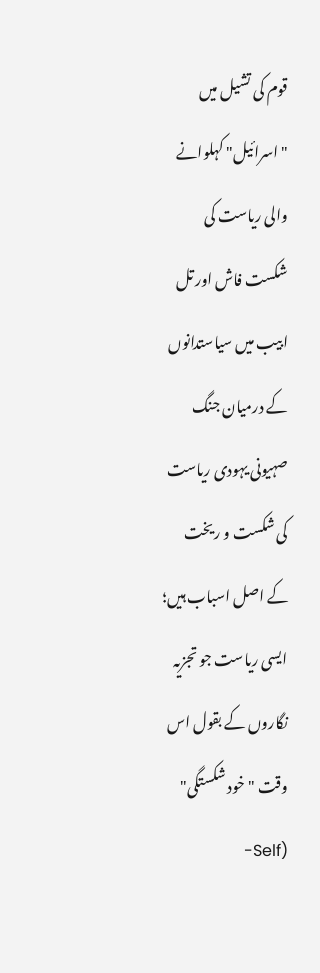قوم کی تشیل میں "اسرائیل" کہلوانے والی ریاست کی شکست فاش اور تل ابیب میں سیاستدانوں کے درمیان جنگ صہیونی یہودی ریاست کی شکست و ریخت کے اصل اسباب ہیں؛ ایسی ریاست جو تجزیہ نگاروں کے بقول اس وقت "خود شکستگی" (Self-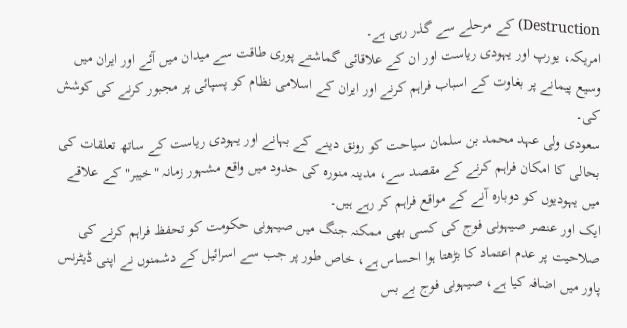Destruction) کے مرحلے سے گذر رہی ہے۔
امریکہ، یورپ اور یہودی ریاست اور ان کے علاقائی گماشتے پوری طاقت سے میدان میں آئے اور ایران میں وسیع پیمانے پر بغاوت کے اسباب فراہم کرنے اور ایران کے اسلامی نظام کو پسپائی پر مجبور کرنے کی کوشش کی۔
سعودی ولی عہد محمد بن سلمان سیاحت کو رونق دینے کے بہانے اور یہودی ریاست کے ساتھ تعلقات کی بحالی کا امکان فراہم کرنے کے مقصد سے، مدینہ منورہ کی حدود میں واقع مشہور زمانہ "خیبر" کے علاقے میں یہودیوں کو دوبارہ آنے کے مواقع فراہم کر رہے ہیں۔
ایک اور عنصر صیہونی فوج کی کسی بھی ممکنہ جنگ میں صیہونی حکومت کو تحفظ فراہم کرنے کی صلاحیت پر عدم اعتماد کا بڑھتا ہوا احساس ہے، خاص طور پر جب سے اسرائیل کے دشمنوں نے اپنی ڈیٹرنس پاور میں اضافہ کیا ہے، صیہونی فوج بے بس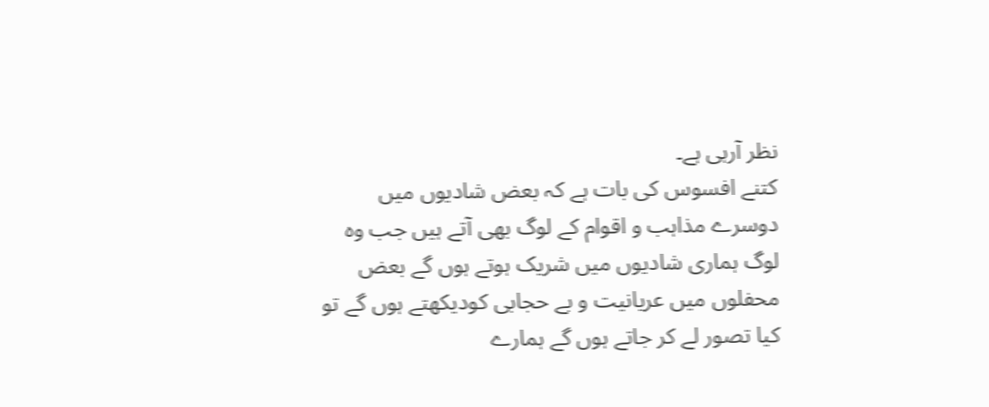نظر آرہی ہے۔
کتنے افسوس کی بات ہے کہ بعض شادیوں میں دوسرے مذاہب و اقوام کے لوگ بھی آتے ہیں جب وہ لوگ ہماری شادیوں میں شریک ہوتے ہوں گے بعض محفلوں میں عریانیت و بے حجابی کودیکھتے ہوں گے تو کیا تصور لے کر جاتے ہوں گے ہمارے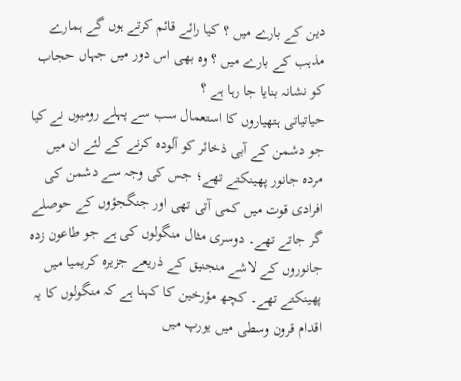دین کے بارے میں ؟ کیا رائے قائم کرتے ہوں گے ہمارے مذہب کے بارے میں ؟ وہ بھی اس دور میں جہاں حجاب کو نشانہ بنایا جا رہا ہے ؟
حیاتیاتی ہتھیاروں کا استعمال سب سے پہلے رومیوں نے کیا جو دشمن کے آبی ذخائر کو آلودہ کرنے کے لئے ان میں مردہ جانور پھینکتے تھے؛ جس کی وجہ سے دشمن کی افرادی قوت میں کمی آتی تھی اور جنگجؤوں کے حوصلے گر جاتے تھے۔ دوسری مثال منگولوں کی ہے جو طاعون زدہ جانوروں کے لاشے منجنیق کے ذریعے جزیرہ کریمیا میں پھینکتے تھے۔ کچھ مؤرخین کا کہنا ہے کہ منگولوں کا یہ اقدام قرون وسطی میں یورپ میں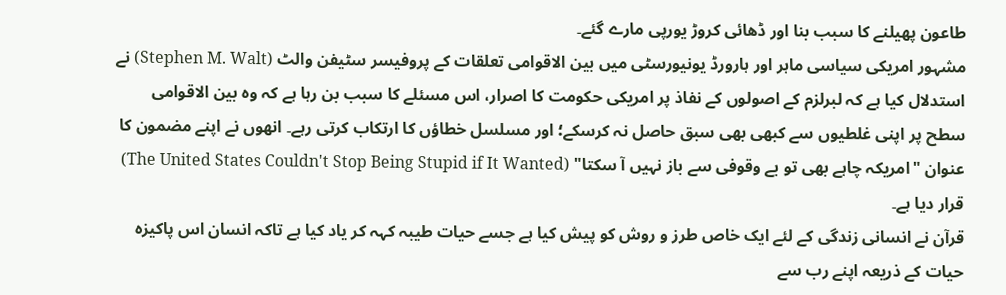طاعون پھیلنے کا سبب بنا اور ڈھائی کروڑ یورپی مارے گئے۔
مشہور امریکی سیاسی ماہر اور ہارورڈ یونیورسٹی میں بین الاقوامی تعلقات کے پروفیسر سٹیفن والٹ (Stephen M. Walt) نے استدلال کیا ہے کہ لبرلزم کے اصولوں کے نفاذ پر امریکی حکومت کا اصرار، اس مسئلے کا سبب بن رہا ہے کہ وہ بین الاقوامی سطح پر اپنی غلطیوں سے کبھی بھی سبق حاصل نہ کرسکے؛ اور مسلسل خطاؤں کا ارتکاب کرتی رہے۔ انھوں نے اپنے مضمون کا عنوان "امریکہ چاہے بھی تو بے وقوفی سے باز نہیں آ سکتا" (The United States Couldn't Stop Being Stupid if It Wanted) قرار دیا ہے۔
قرآن نے انسانی زندگی کے لئے ایک خاص طرز و روش کو پیش کیا ہے جسے حیات طیبہ کہہ کر یاد کیا ہے تاکہ انسان اس پاکیزہ حیات کے ذریعہ اپنے رب سے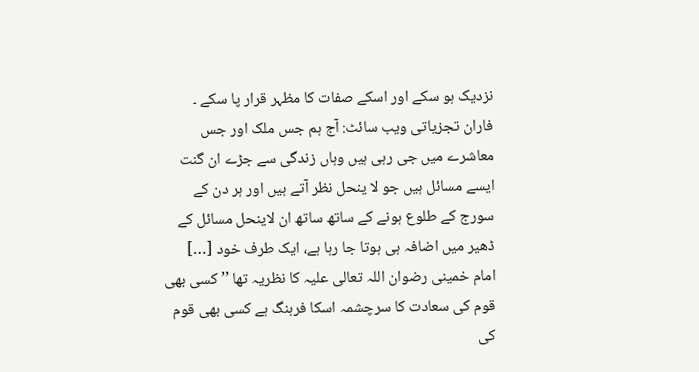نزدیک ہو سکے اور اسکے صفات کا مظہر قرار پا سکے ۔
فاران تجزیاتی ویب سائٹ: آج ہم جس ملک اور جس معاشرے میں جی رہی ہیں وہاں زندگی سے جڑے ان گنت ایسے مسائل ہیں جو لا ینحل نظر آتے ہیں اور ہر دن کے سورج کے طلوع ہونے کے ساتھ ساتھ ان لاینحل مسائل کے ڈھیر میں اضافہ ہی ہوتا جا رہا ہے، ایک طرف خود […]
امام خمینی رضوان اللہ تعالی علیہ کا نظریہ تھا ’’ کسی بھی قوم کی سعادت کا سرچشمہ اسکا فرہنگ ہے کسی بھی قوم کی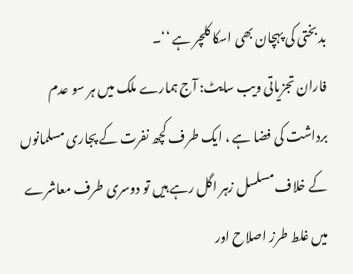بدبختی کی پہچان بھی اسکا کلچر ہے ‘‘۔
فاران تجزیاتی ویب سایٹ: آج ہمارے ملک میں ہر سو عدم برداشت کی فضا ہے ، ایک طرف کچھ نفرت کے پجاری مسلمانوں کے خلاف مسلسل زہر اگل رہے ہیں تو دوسری طرف معاشرے میں غلط طرز اصلاح اور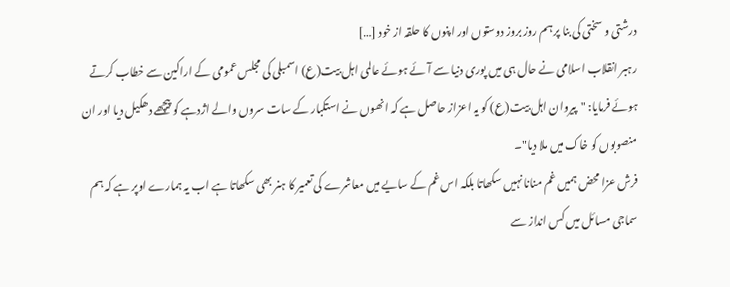درشتی و سختی کی بنا پر ہم روز بروز دوستوں اور اپنوں کا حلقہ از خود […]
رہبر انقلاب اسلامی نے حال ہی میں پوری دنیا سے آئے ہوئے عالمی اہل بیت(ع) اسمبلی کی مجلس عمومی کے اراکین سے خطاب کرتے ہوئے فرمایا: "پیروان اہل بیت(ع) کو یہ اعزاز حاصل ہے کہ انھوں نے استکبار کے سات سروں والے اژدہے کو پیچھے دھکیل دیا اور ان منصوبوں کو خاک میں ملا دیا"۔
فرش عزا محض ہمیں غم منانا نہیں سکھاتا بلکہ اس غم کے سایے میں معاشرے کی تعمیر کا ہنر بھی سکھاتا ہے اب یہ ہمارے اوپر ہے کہ ہم سماجی مسائل میں کس انداز سے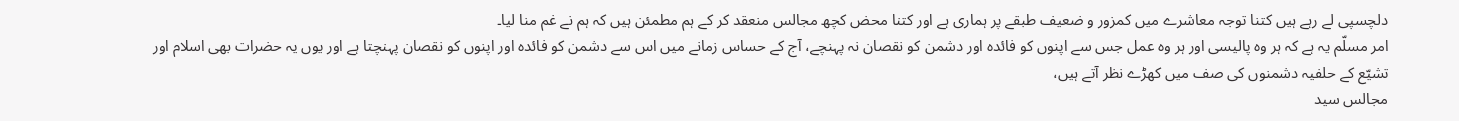دلچسپی لے رہے ہیں کتنا توجہ معاشرے میں کمزور و ضعیف طبقے پر ہماری ہے اور کتنا محض کچھ مجالس منعقد کر کے ہم مطمئن ہیں کہ ہم نے غم منا لیا۔
امر مسلّم یہ ہے کہ ہر وہ پالیسی اور ہر وہ عمل جس سے اپنوں کو فائدہ اور دشمن کو نقصان نہ پہنچے، آج کے حساس زمانے میں اس سے دشمن کو فائدہ اور اپنوں کو نقصان پہنچتا ہے اور یوں یہ حضرات بھی اسلام اور تشیّع کے حلفیہ دشمنوں کی صف میں کھڑے نظر آتے ہیں،
مجالس سید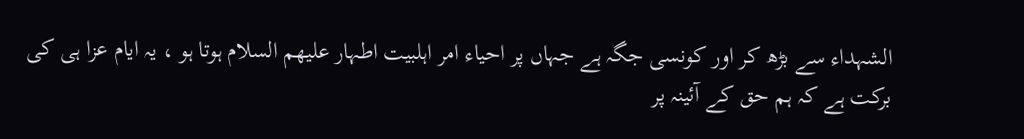الشہداء سے بڑھ کر اور کونسی جگہ ہے جہاں پر احیاء امر اہلبیت اطہار علیھم السلام ہوتا ہو ، یہ ایام عزا ہی کی برکت ہے کہ ہم حق کے آئینہ پر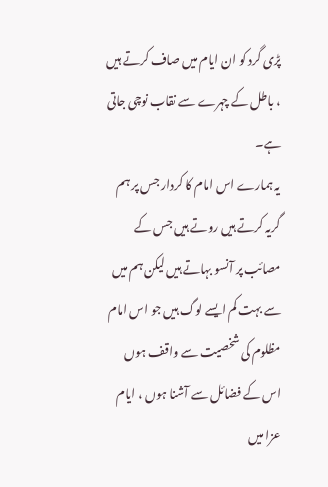پڑی گرد کو ان ایام میں صاف کرتے ہیں ، باطل کے چہرے سے نقاب نوچی جاتی ہے۔
یہ ہمارے اس امام کا کردار جس پر ہم گریہ کرتے ہیں روتے ہیں جس کے مصائب پر آنسو بہاتے ہیں لیکن ہم میں سے بہت کم ایسے لوگ ہیں جو اس امام مظلوم کی شخصیت سے واقف ہوں اس کے فضائل سے آشنا ہوں ، ایام عزا میں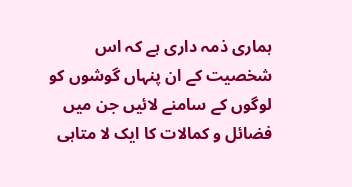ہماری ذمہ داری ہے کہ اس شخصیت کے ان پنہاں گوشوں کو لوگوں کے سامنے لائیں جن میں فضائل و کمالات کا ایک لا متاہی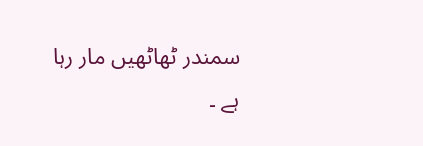سمندر ٹھاٹھیں مار رہا ہے ۔